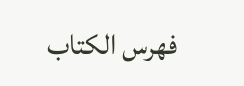فهرس الكتاب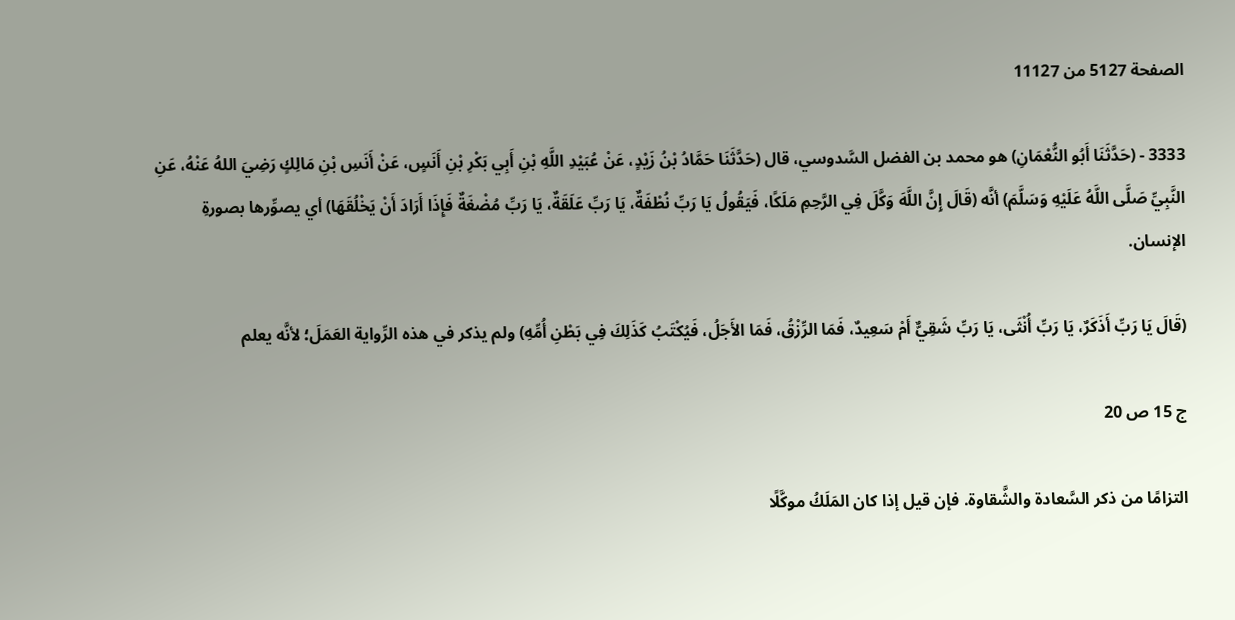الصفحة 5127 من 11127

3333 - (حَدَّثَنَا أَبُو النُّعْمَانِ) هو محمد بن الفضل السَّدوسي، قال (حَدَّثَنَا حَمَّادُ بْنُ زَيْدٍ، عَنْ عُبَيْدِ اللَّهِ بْنِ أَبِي بَكْرِ بْنِ أَنَسٍ، عَنْ أَنَسِ بْنِ مَالِكٍ رَضِيَ اللهُ عَنْهُ، عَنِ النَّبِيِّ صَلَّى اللَّهُ عَلَيْهِ وَسَلَّمَ) أنَّه (قَالَ إِنَّ اللَّهَ وَكَّلَ فِي الرَّحِمِ مَلَكًا، فَيَقُولُ يَا رَبِّ نُطْفَةٌ، يَا رَبِّ عَلَقَةٌ، يَا رَبِّ مُضْغَةٌ فَإِذَا أَرَادَ أَنْ يَخْلُقَهَا) أي يصوِّرها بصورةِ الإنسان.

(قَالَ يَا رَبِّ أَذَكَرٌ، يَا رَبِّ أُنْثَى، يَا رَبِّ شَقِيٌّ أَمْ سَعِيدٌ، فَمَا الرِّزْقُ، فَمَا الأَجَلُ، فَيُكْتَبُ كَذَلِكَ فِي بَطْنِ أُمِّهِ) ولم يذكر في هذه الرِّواية العَمَلَ؛ لأنَّه يعلم

ج 15 ص 20

التزامًا من ذكر السَّعادة والشَّقاوة. فإن قيل إذا كان المَلَكُ موكَّلًا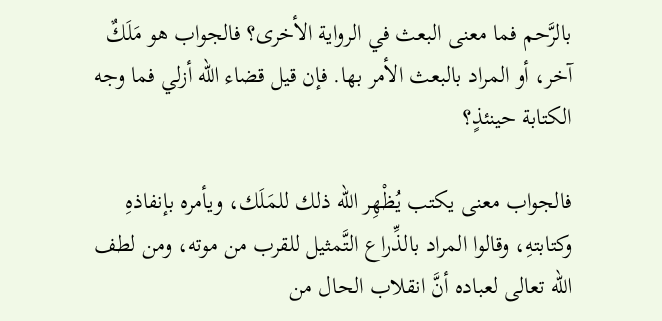بالرَّحم فما معنى البعث في الرواية الأخرى؟ فالجواب هو مَلَكٌ آخر، أو المراد بالبعث الأمر بها. فإن قيل قضاء الله أزلي فما وجه الكتابة حينئذٍ؟

فالجواب معنى يكتب يُظْهِر الله ذلك للمَلَك، ويأمره بإنفاذهِ وكتابتهِ، وقالوا المراد بالذِّراع التَّمثيل للقرب من موته، ومن لطف الله تعالى لعباده أنَّ انقلاب الحال من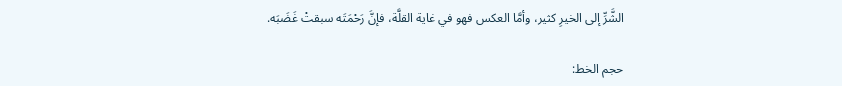الشَّرِّ إلى الخيرِ كثير، وأمَّا العكس فهو في غاية القلَّة، فإنَّ رَحْمَتَه سبقتْ غَضَبَه.

حجم الخط: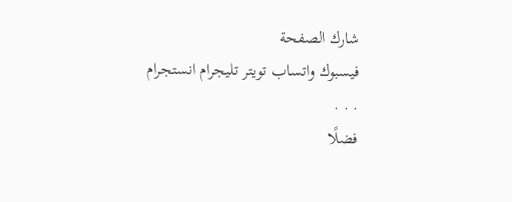شارك الصفحة
فيسبوك واتساب تويتر تليجرام انستجرام
. . .
فضلًا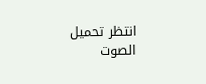انتظر تحميل الصوت